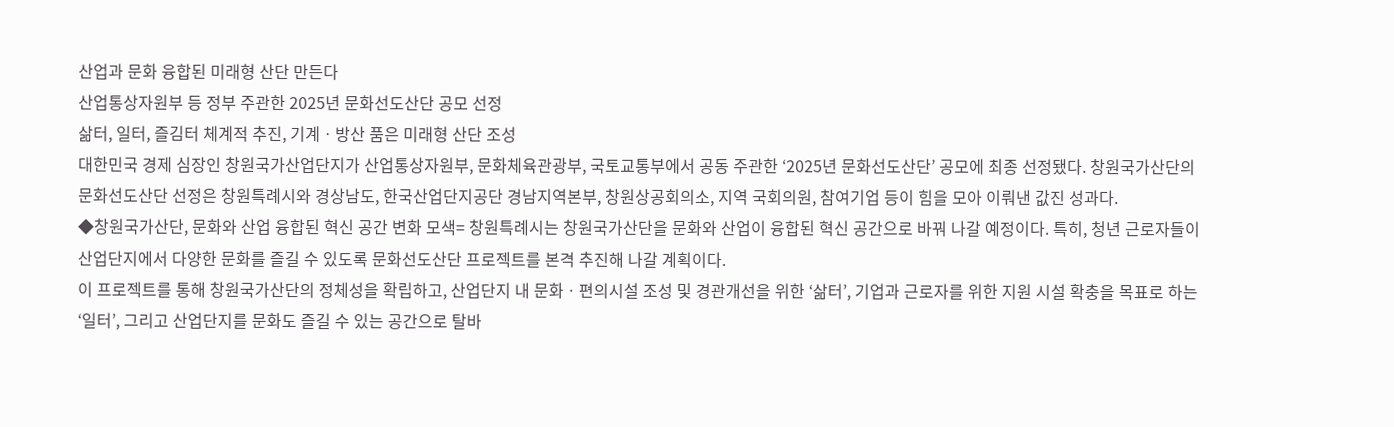산업과 문화 융합된 미래형 산단 만든다
산업통상자원부 등 정부 주관한 2025년 문화선도산단 공모 선정
삶터, 일터, 즐김터 체계적 추진, 기계ㆍ방산 품은 미래형 산단 조성
대한민국 경제 심장인 창원국가산업단지가 산업통상자원부, 문화체육관광부, 국토교통부에서 공동 주관한 ‘2025년 문화선도산단’ 공모에 최종 선정됐다. 창원국가산단의 문화선도산단 선정은 창원특례시와 경상남도, 한국산업단지공단 경남지역본부, 창원상공회의소, 지역 국회의원, 참여기업 등이 힘을 모아 이뤄낸 값진 성과다.
◆창원국가산단, 문화와 산업 융합된 혁신 공간 변화 모색= 창원특례시는 창원국가산단을 문화와 산업이 융합된 혁신 공간으로 바꿔 나갈 예정이다. 특히, 청년 근로자들이 산업단지에서 다양한 문화를 즐길 수 있도록 문화선도산단 프로젝트를 본격 추진해 나갈 계획이다.
이 프로젝트를 통해 창원국가산단의 정체성을 확립하고, 산업단지 내 문화ㆍ편의시설 조성 및 경관개선을 위한 ‘삶터’, 기업과 근로자를 위한 지원 시설 확충을 목표로 하는 ‘일터’, 그리고 산업단지를 문화도 즐길 수 있는 공간으로 탈바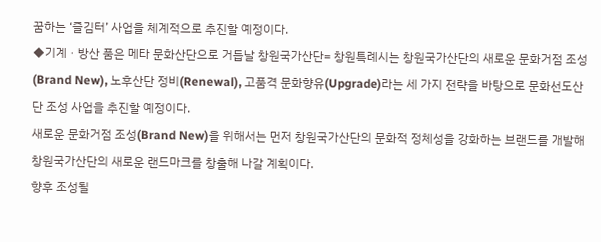꿈하는 ‘즐김터’ 사업을 체계적으로 추진할 예정이다.
◆기계ㆍ방산 품은 메타 문화산단으로 거듭날 창원국가산단= 창원특례시는 창원국가산단의 새로운 문화거점 조성(Brand New), 노후산단 정비(Renewal), 고품격 문화향유(Upgrade)라는 세 가지 전략을 바탕으로 문화선도산단 조성 사업을 추진할 예정이다.
새로운 문화거점 조성(Brand New)을 위해서는 먼저 창원국가산단의 문화적 정체성을 강화하는 브랜드를 개발해 창원국가산단의 새로운 랜드마크를 창출해 나갈 계획이다.
향후 조성될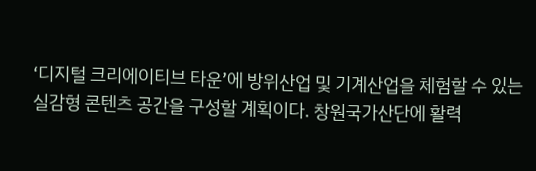‘디지털 크리에이티브 타운’에 방위산업 및 기계산업을 체험할 수 있는 실감형 콘텐츠 공간을 구성할 계획이다. 창원국가산단에 활력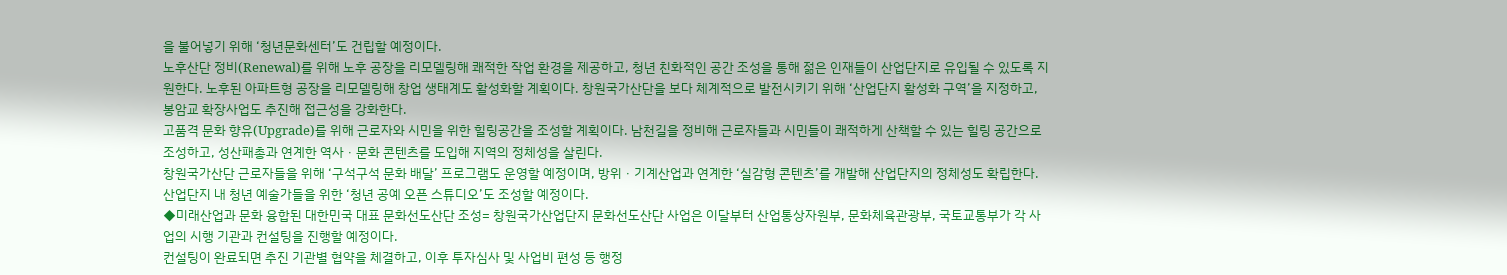을 불어넣기 위해 ‘청년문화센터’도 건립할 예정이다.
노후산단 정비(Renewal)를 위해 노후 공장을 리모델링해 쾌적한 작업 환경을 제공하고, 청년 친화적인 공간 조성을 통해 젊은 인재들이 산업단지로 유입될 수 있도록 지원한다. 노후된 아파트형 공장을 리모델링해 창업 생태계도 활성화할 계획이다. 창원국가산단을 보다 체계적으로 발전시키기 위해 ‘산업단지 활성화 구역’을 지정하고, 봉암교 확장사업도 추진해 접근성을 강화한다.
고품격 문화 향유(Upgrade)를 위해 근로자와 시민을 위한 힐링공간을 조성할 계획이다. 남천길을 정비해 근로자들과 시민들이 쾌적하게 산책할 수 있는 힐링 공간으로 조성하고, 성산패총과 연계한 역사ㆍ문화 콘텐츠를 도입해 지역의 정체성을 살린다.
창원국가산단 근로자들을 위해 ‘구석구석 문화 배달’ 프로그램도 운영할 예정이며, 방위ㆍ기계산업과 연계한 ‘실감형 콘텐츠’를 개발해 산업단지의 정체성도 확립한다. 산업단지 내 청년 예술가들을 위한 ‘청년 공예 오픈 스튜디오’도 조성할 예정이다.
◆미래산업과 문화 융합된 대한민국 대표 문화선도산단 조성= 창원국가산업단지 문화선도산단 사업은 이달부터 산업통상자원부, 문화체육관광부, 국토교통부가 각 사업의 시행 기관과 컨설팅을 진행할 예정이다.
컨설팅이 완료되면 추진 기관별 협약을 체결하고, 이후 투자심사 및 사업비 편성 등 행정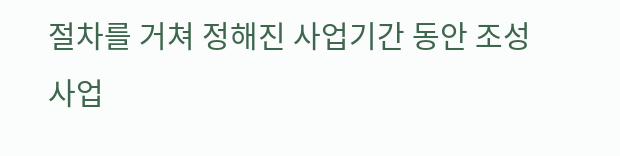절차를 거쳐 정해진 사업기간 동안 조성사업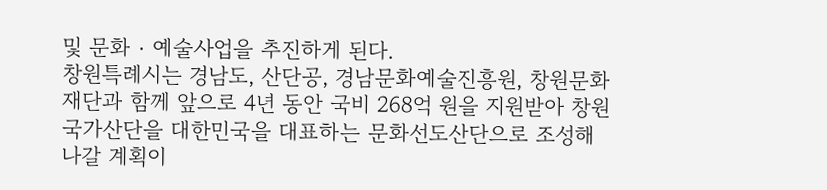및 문화‧예술사업을 추진하게 된다.
창원특례시는 경남도, 산단공, 경남문화예술진흥원, 창원문화재단과 함께 앞으로 4년 동안 국비 268억 원을 지원받아 창원국가산단을 대한민국을 대표하는 문화선도산단으로 조성해 나갈 계획이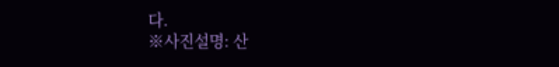다.
※사진설명: 산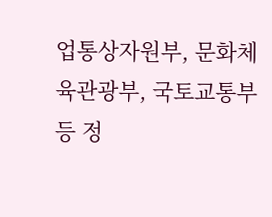업통상자원부, 문화체육관광부, 국토교통부 등 정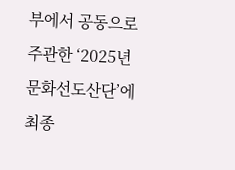부에서 공동으로 주관한 ‘2025년 문화선도산단’에 최종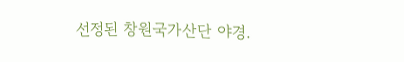선정된 창원국가산단 야경.